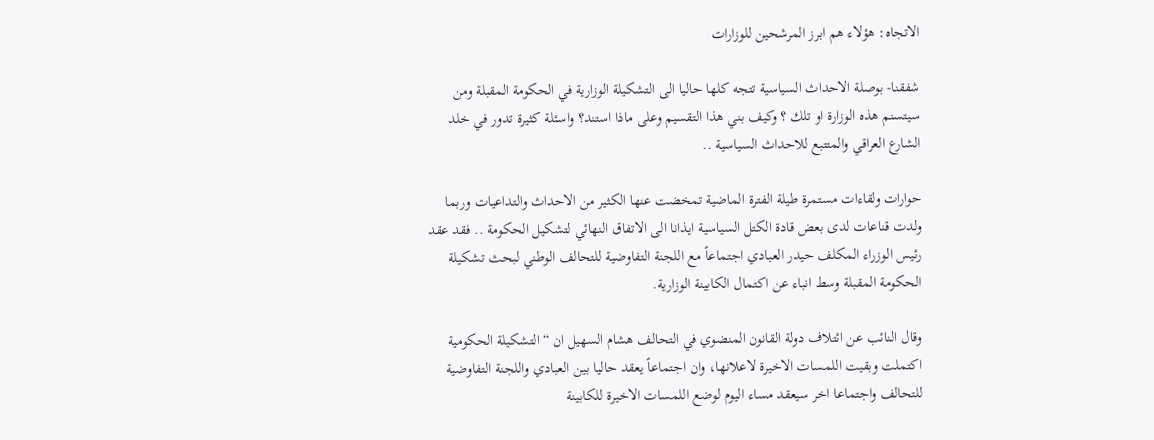الاتجاه: هؤلاء هم ابرز المرشحين للوزارات

شفقنا- بوصلة الاحداث السياسية تتجه كلها حاليا الى التشكيلة الوزارية في الحكومة المقبلة ومن سيتسنم هذه الوزارة او تلك ؟ وكيف بني هذا التقسيم وعلى ماذا استند؟ واسئلة كثيرة تدور في خلد الشارع العراقي والمتتبع للاحداث السياسية ..

حوارات ولقاءات مستمرة طيلة الفترة الماضية تمخضت عنها الكثير من الاحداث والتداعيات وربما ولدت قناعات لدى بعض قادة الكتل السياسية ايذانا الى الاتفاق النهائي لتشكيل الحكومة .. فقد عقد رئيس الوزراء المكلف حيدر العبادي اجتماعاً مع اللجنة التفاوضية للتحالف الوطني لبحث تشكيلة الحكومة المقبلة وسط انباء عن اكتمال الكابينة الوزارية.

وقال النائب عن ائتلاف دولة القانون المنضوي في التحالف هشام السهيل ان “التشكيلة الحكومية اكتملت وبقيت اللمسات الاخيرة لاعلانها، وان اجتماعاً يعقد حاليا بين العبادي واللجنة التفاوضية للتحالف واجتماعا اخر سيعقد مساء اليوم لوضع اللمسات الاخيرة للكابينة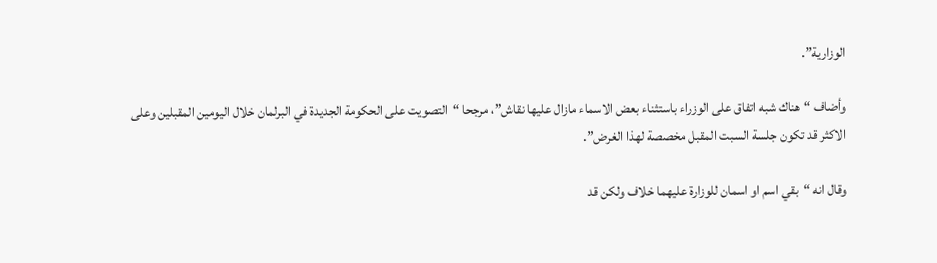الوزارية”.

وأضاف “هناك شبه اتفاق على الوزراء باستثناء بعض الاسماء مازال عليها نقاش”، مرجحا “التصويت على الحكومة الجديدة في البرلمان خلال اليومين المقبلين وعلى الاكثر قد تكون جلسة السبت المقبل مخصصة لهذا الغرض”.

وقال انه “بقي اسم او اسمان للوزارة عليهما خلاف ولكن قد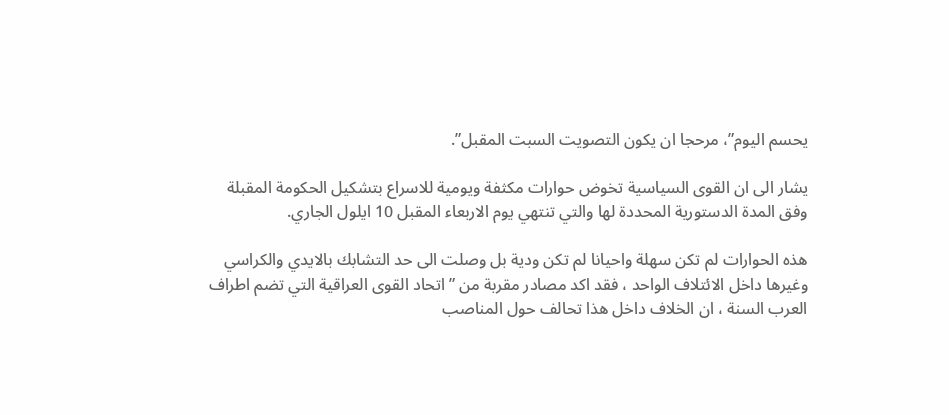يحسم اليوم”، مرحجا ان يكون التصويت السبت المقبل”.

يشار الى ان القوى السياسية تخوض حوارات مكثفة ويومية للاسراع بتشكيل الحكومة المقبلة وفق المدة الدستورية المحددة لها والتي تنتهي يوم الاربعاء المقبل 10 ايلول الجاري.

هذه الحوارات لم تكن سهلة واحيانا لم تكن ودية بل وصلت الى حد التشابك بالايدي والكراسي وغيرها داخل الائتلاف الواحد ، فقد اكد مصادر مقربة من ” اتحاد القوى العراقية التي تضم اطراف العرب السنة ، ان الخلاف داخل هذا تحالف حول المناصب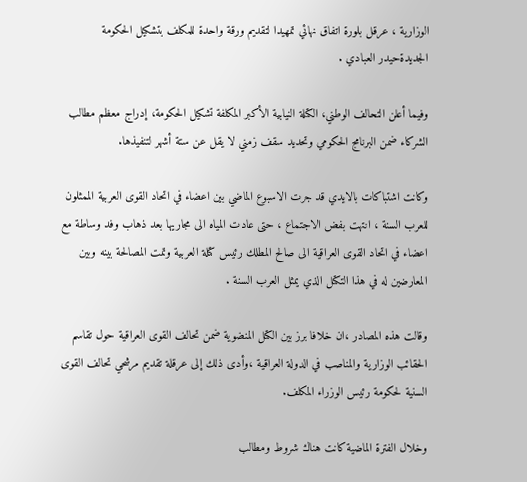الوزارية ، عرقل بلورة اتفاق نهائي تمهيدا لتقديم ورقة واحدة للمكلف بتشكيل الحكومة الجديدةحيدر العبادي .

وفيما أعلن التحالف الوطني، الكتلة النيابية الأكبر المكلفة تشكيل الحكومة، إدراج معظم مطالب الشركاء ضمن البرنامج الحكومي وتحديد سقف زمني لا يقل عن ستة أشهر لتنفيذها.

وكانت اشتباكات بالايدي قد جرت الاسبوع الماضي بين اعضاء في اتحاد القوى العربية الممثلون للعرب السنة ، انتهت بفض الاجتماع ، حتى عادت المياه الى مجاريها بعد ذهاب وفد وساطة مع اعضاء في اتحاد القوى العراقية الى صالح المطلك رئيس كتلة العربية وتمت المصالحة بينه وبين المعارضين له في هذا التكتل الذي يمثل العرب السنة .

وقالت هذه المصادر ،ان خلافا برز بين الكتل المنضوية ضمن تحالف القوى العراقية حول تقاسم الحقائب الوزارية والمناصب في الدولة العراقية ،وأدى ذلك إلى عرقلة تقديم مرشحي تحالف القوى السنية لحكومة رئيس الوزراء المكلف.

وخلال الفترة الماضية كانت هناك شروط ومطالب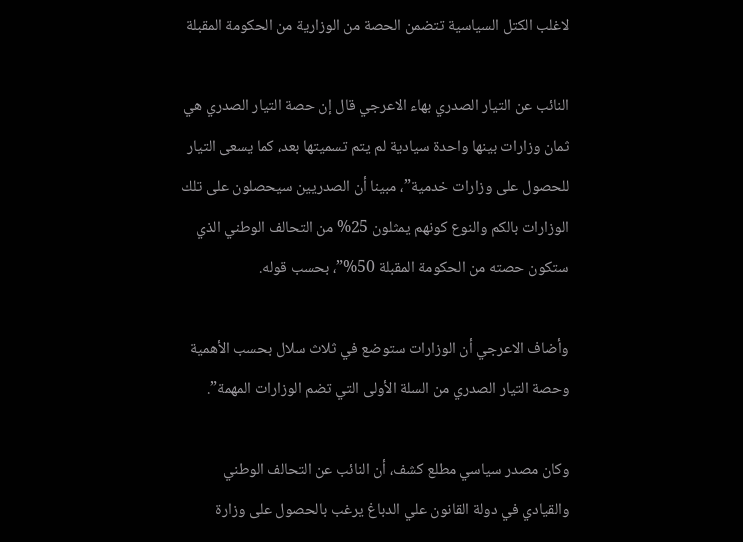لاغلب الكتل السياسية تتضمن الحصة من الوزارية من الحكومة المقبلة

النائب عن التيار الصدري بهاء الاعرجي قال إن حصة التيار الصدري هي ثمان وزارات بينها واحدة سيادية لم يتم تسميتها بعد، كما يسعى التيار للحصول على وزارات خدمية”، مبينا أن الصدريين سيحصلون على تلك الوزارات بالكم والنوع كونهم يمثلون 25% من التحالف الوطني الذي ستكون حصته من الحكومة المقبلة 50%”، بحسب قوله.

وأضاف الاعرجي أن الوزارات ستوضع في ثلاث سلال بحسب الأهمية وحصة التيار الصدري من السلة الأولى التي تضم الوزارات المهمة”.

وكان مصدر سياسي مطلع كشف، أن النائب عن التحالف الوطني والقيادي في دولة القانون علي الدباغ يرغب بالحصول على وزارة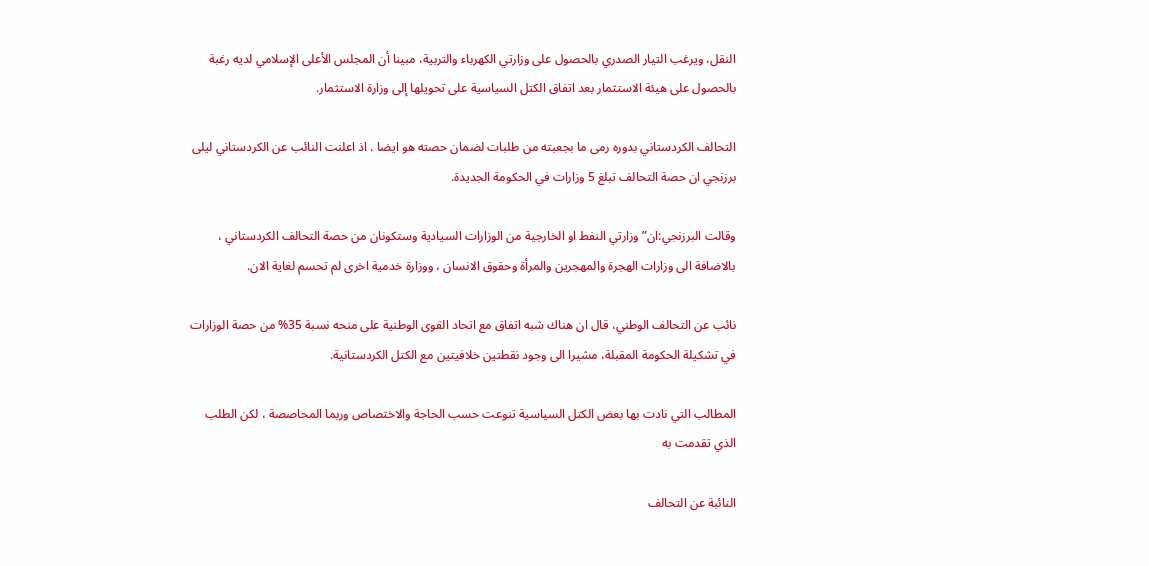النقل، ويرغب التيار الصدري بالحصول على وزارتي الكهرباء والتربية، مبينا أن المجلس الأعلى الإسلامي لديه رغبة بالحصول على هيئة الاستثمار بعد اتفاق الكتل السياسية على تحويلها إلى وزارة الاستثمار.

التحالف الكردستاني بدوره رمى ما بجعبته من طلبات لضمان حصته هو ايضا . اذ اعلنت النائب عن الكردستاني ليلى برزنجي ان حصة التحالف تبلغ 5 وزارات في الحكومة الجديدة.

وقالت البرزنجي:ان” وزارتي النفط او الخارجية من الوزارات السيادية وستكونان من حصة التحالف الكردستاني ، بالاضافة الى وزارات الهجرة والمهجرين والمرأة وحقوق الانسان ، ووزارة خدمية اخرى لم تحسم لغاية الان.

نائب عن التحالف الوطني، قال ان هناك شبه اتفاق مع اتحاد القوى الوطنية على منحه نسبة 35% من حصة الوزارات في تشكيلة الحكومة المقبلة، مشيرا الى وجود نقطتين خلافيتين مع الكتل الكردستانية.

المطالب التي نادت بها بعض الكتل السياسية تنوعت حسب الحاجة والاختصاص وربما المحاصصة ، لكن الطلب الذي تقدمت به

النائبة عن التحالف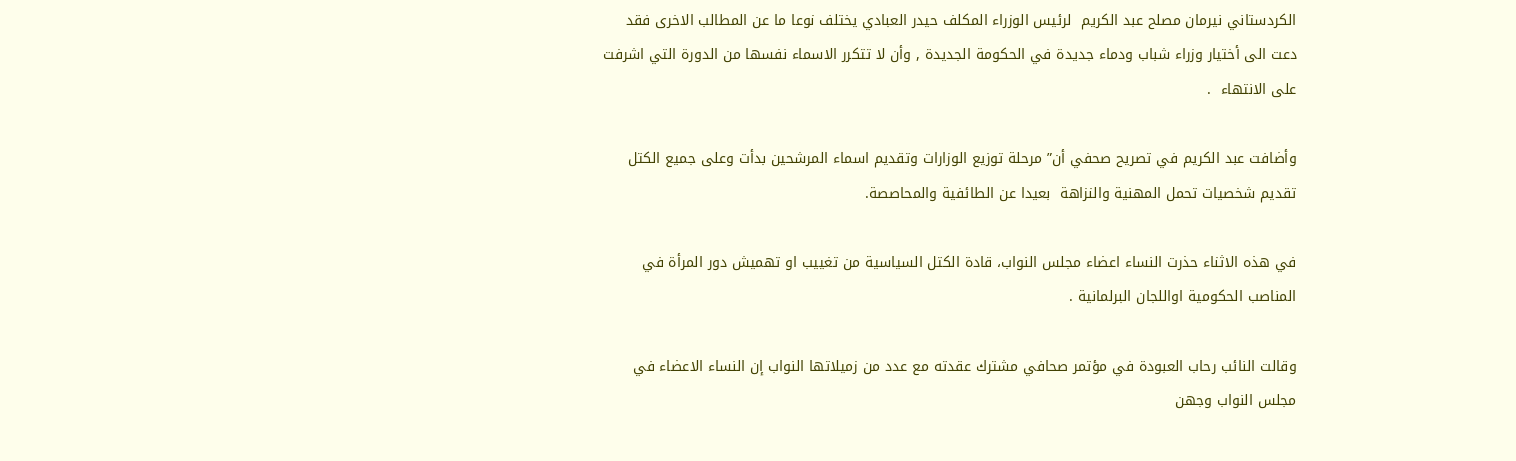الكردستاني نيرمان مصلح عبد الكريم  لرئيس الوزراء المكلف حيدر العبادي يختلف نوعا ما عن المطالب الاخرى فقد دعت الى أختيار وزراء شباب ودماء جديدة في الحكومة الجديدة , وأن لا تتكرر الاسماء نفسها من الدورة التي اشرفت على الانتهاء  .

وأضافت عبد الكريم في تصريح صحفي أن” مرحلة توزيع الوزارات وتقديم اسماء المرشحين بدأت وعلى جميع الكتل تقديم شخصيات تحمل المهنية والنزاهة  بعيدا عن الطائفية والمحاصصة.

في هذه الاثناء حذرت النساء اعضاء مجلس النواب، قادة الكتل السياسية من تغييب او تهميش دور المرأة في المناصب الحكومية اواللجان البرلمانية .

وقالت النائب رحاب العبودة في مؤتمر صحافي مشترك عقدته مع عدد من زميلاتها النواب إن النساء الاعضاء في مجلس النواب وجهن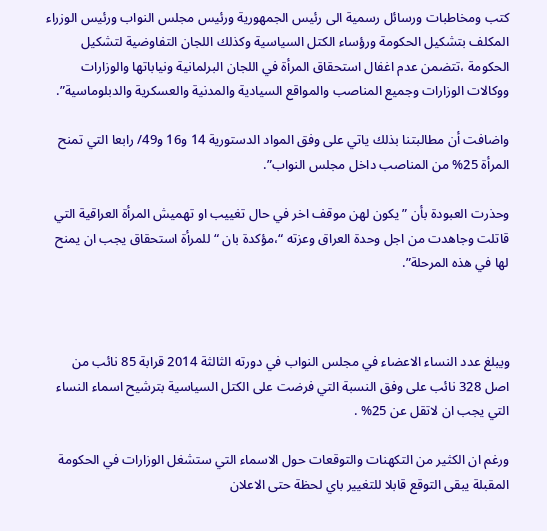كتب ومخاطبات ورسائل رسمية الى رئيس الجمهورية ورئيس مجلس النواب ورئيس الوزراء المكلف بتشكيل الحكومة ورؤساء الكتل السياسية وكذلك اللجان التفاوضية لتشكيل الحكومة ،تتضمن عدم اغفال استحقاق المرأة في اللجان البرلمانية ونياباتها والوزارات ووكالات الوزارات وجميع المناصب والمواقع السيادية والمدنية والعسكرية والدبلوماسية”.

واضافت أن مطالبتنا بذلك ياتي على وفق المواد الدستورية 14 و16 و49/ رابعا التي تمنح المرأة 25% من المناصب داخل مجلس النواب”.

وحذرت العبودة بأن ” يكون لهن موقف اخر في حال تغييب او تهميش المرأة العراقية التي قاتلت وجاهدت من اجل وحدة العراق وعزته “،مؤكدة بان “للمرأة استحقاق يجب ان يمنح لها في هذه المرحلة”.



ويبلغ عدد النساء الاعضاء في مجلس النواب في دورته الثالثة 2014 قرابة 85 نائب من اصل 328 نائب على وفق النسبة التي فرضت على الكتل السياسية بترشيح اسماء النساء التي يجب ان لاتقل عن 25% .

ورغم ان الكثير من التكهنات والتوقعات حول الاسماء التي ستشغل الوزارات في الحكومة المقبلة يبقى التوقع قابلا للتغيير باي لحظة حتى الاعلان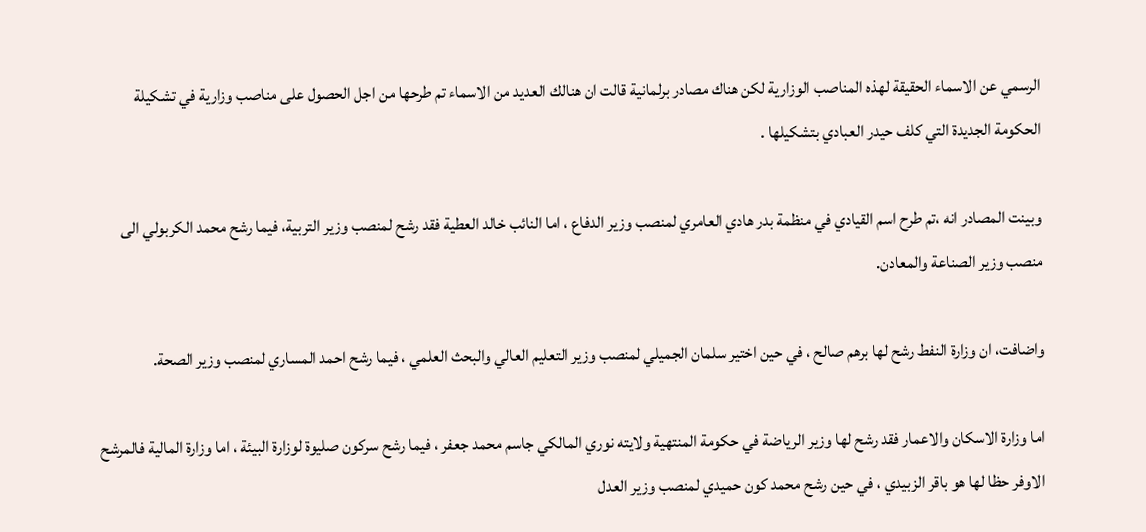الرسمي عن الاسماء الحقيقة لهذه المناصب الوزارية لكن هناك مصادر برلمانية قالت ان هنالك العديد من الاسماء تم طرحها من اجل الحصول على مناصب وزارية في تشكيلة الحكومة الجديدة التي كلف حيدر العبادي بتشكيلها .

وبينت المصادر انه ،تم طرح اسم القيادي في منظمة بدر هادي العامري لمنصب وزير الدفاع ، اما النائب خالد العطية فقد رشح لمنصب وزير التربية، فيما رشح محمد الكربولي الى منصب وزير الصناعة والمعادن.

واضافت، ان وزارة النفط رشح لها برهم صالح ، في حين اختير سلمان الجميلي لمنصب وزير التعليم العالي والبحث العلمي ، فيما رشح احمد المساري لمنصب وزير الصحة.

اما وزارة الاسكان والاعمار فقد رشح لها وزير الرياضة في حكومة المنتهية ولايته نوري المالكي جاسم محمد جعفر ، فيما رشح سركون صليوة لوزارة البيئة ، اما وزارة المالية فالمرشح الاوفر حظا لها هو باقر الزبيدي ، في حين رشح محمد كون حميدي لمنصب وزير العدل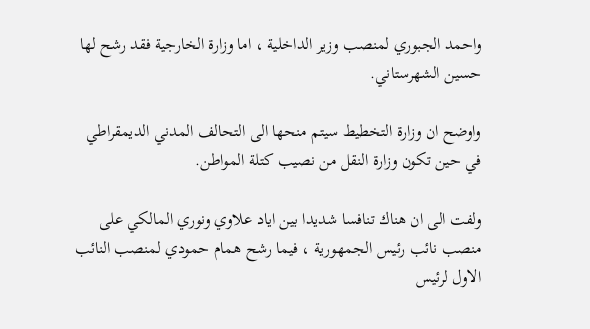واحمد الجبوري لمنصب وزير الداخلية ، اما وزارة الخارجية فقد رشح لها حسين الشهرستاني.

واوضح ان وزارة التخطيط سيتم منحها الى التحالف المدني الديمقراطي في حين تكون وزارة النقل من نصيب كتلة المواطن.

ولفت الى ان هناك تنافسا شديدا بين اياد علاوي ونوري المالكي على منصب نائب رئيس الجمهورية ، فيما رشح همام حمودي لمنصب النائب الاول لرئيس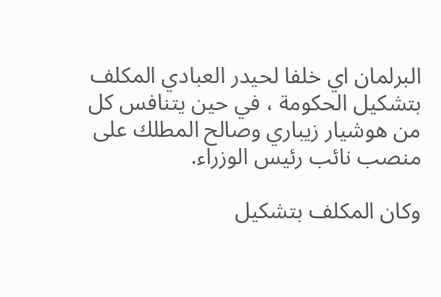البرلمان اي خلفا لحيدر العبادي المكلف بتشكيل الحكومة ، في حين يتنافس كل من هوشيار زيباري وصالح المطلك على منصب نائب رئيس الوزراء.

وكان المكلف بتشكيل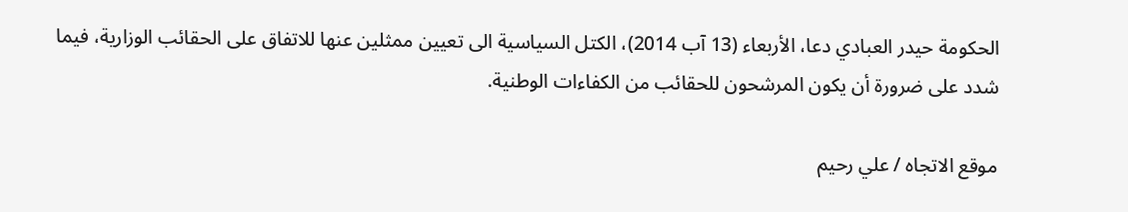الحكومة حيدر العبادي دعا، الأربعاء (13 آب 2014)، الكتل السياسية الى تعيين ممثلين عنها للاتفاق على الحقائب الوزارية، فيما شدد على ضرورة أن يكون المرشحون للحقائب من الكفاءات الوطنية.

موقع الاتجاه / علي رحيم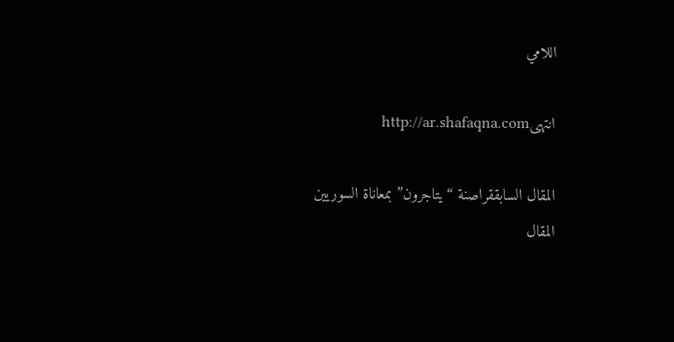اللامي

انتهىhttp://ar.shafaqna.com

المقال السابققراصنة “يتاجرون” بمعاناة السوريين
المقال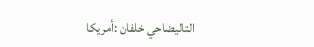التاليضاحي خلفان :أمريكا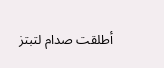أطلقت صدام لتبتز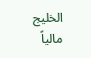الخليج مالياً